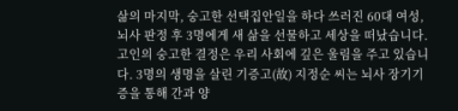삶의 마지막, 숭고한 선택집안일을 하다 쓰러진 60대 여성, 뇌사 판정 후 3명에게 새 삶을 선물하고 세상을 떠났습니다. 고인의 숭고한 결정은 우리 사회에 깊은 울림을 주고 있습니다. 3명의 생명을 살린 기증고(故) 지정순 씨는 뇌사 장기기증을 통해 간과 양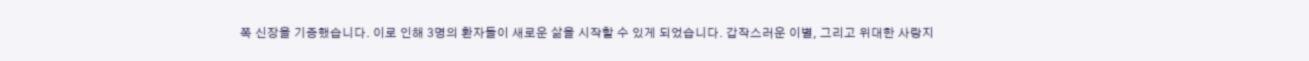쪽 신장을 기증했습니다. 이로 인해 3명의 환자들이 새로운 삶을 시작할 수 있게 되었습니다. 갑작스러운 이별, 그리고 위대한 사랑지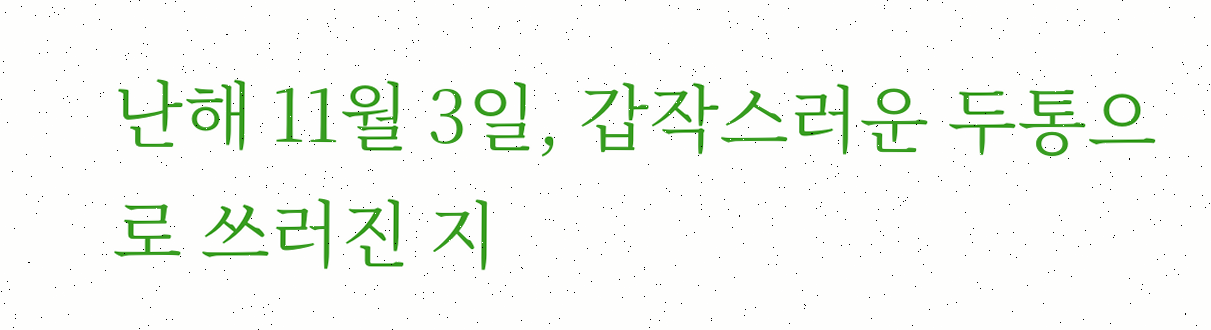난해 11월 3일, 갑작스러운 두통으로 쓰러진 지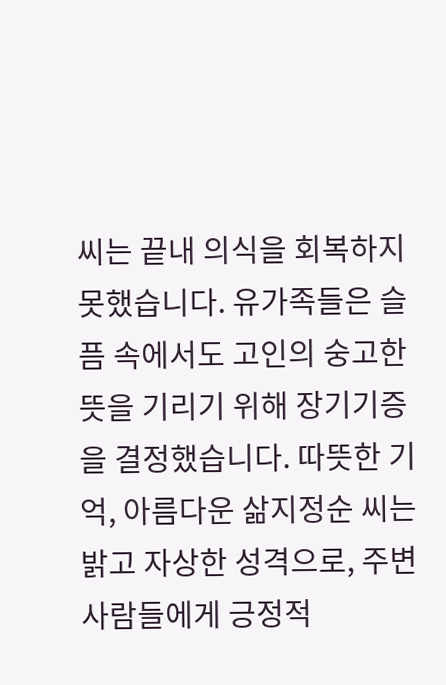씨는 끝내 의식을 회복하지 못했습니다. 유가족들은 슬픔 속에서도 고인의 숭고한 뜻을 기리기 위해 장기기증을 결정했습니다. 따뜻한 기억, 아름다운 삶지정순 씨는 밝고 자상한 성격으로, 주변 사람들에게 긍정적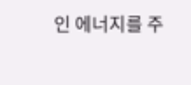인 에너지를 주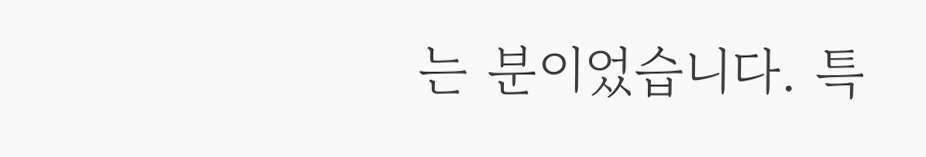는 분이었습니다. 특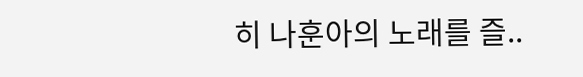히 나훈아의 노래를 즐..